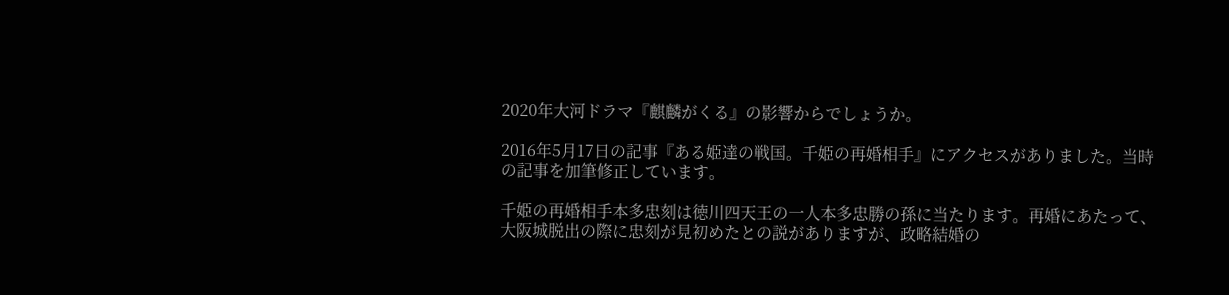2020年大河ドラマ『麒麟がくる』の影響からでしょうか。

2016年5月17日の記事『ある姫達の戦国。千姫の再婚相手』にアクセスがありました。当時の記事を加筆修正しています。

千姫の再婚相手本多忠刻は徳川四天王の一人本多忠勝の孫に当たります。再婚にあたって、大阪城脱出の際に忠刻が見初めたとの説がありますが、政略結婚の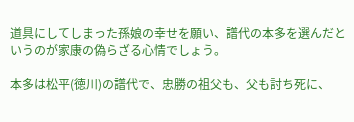道具にしてしまった孫娘の幸せを願い、譜代の本多を選んだというのが家康の偽らざる心情でしょう。

本多は松平(徳川)の譜代で、忠勝の祖父も、父も討ち死に、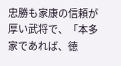忠勝も家康の信頼が厚い武将で、「本多家であれば、徳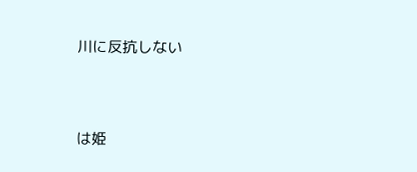川に反抗しない




は姫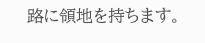路に領地を持ちます。